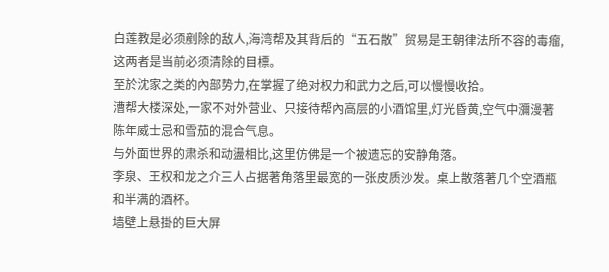白莲教是必须剷除的敌人,海湾帮及其背后的“五石散”贸易是王朝律法所不容的毒瘤,这两者是当前必须清除的目標。
至於沈家之类的內部势力,在掌握了绝对权力和武力之后,可以慢慢收拾。
漕帮大楼深处,一家不对外营业、只接待帮內高层的小酒馆里,灯光昏黄,空气中瀰漫著陈年威士忌和雪茄的混合气息。
与外面世界的肃杀和动盪相比,这里仿佛是一个被遗忘的安静角落。
李泉、王权和龙之介三人占据著角落里最宽的一张皮质沙发。桌上散落著几个空酒瓶和半满的酒杯。
墙壁上悬掛的巨大屏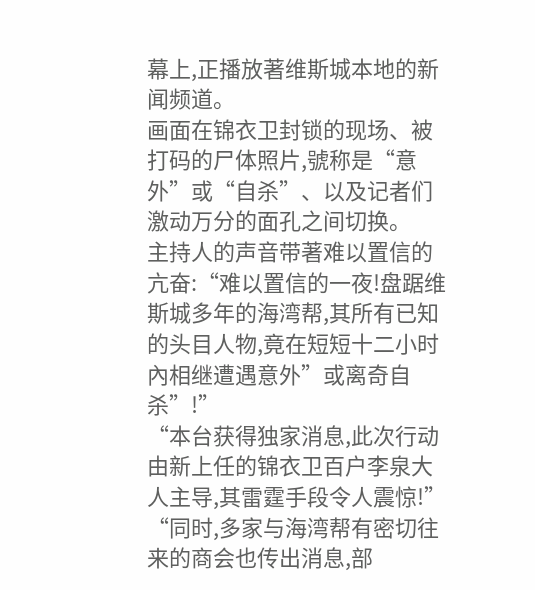幕上,正播放著维斯城本地的新闻频道。
画面在锦衣卫封锁的现场、被打码的尸体照片,號称是“意外”或“自杀”、以及记者们激动万分的面孔之间切换。
主持人的声音带著难以置信的亢奋:“难以置信的一夜!盘踞维斯城多年的海湾帮,其所有已知的头目人物,竟在短短十二小时內相继遭遇意外”或离奇自杀”!”
“本台获得独家消息,此次行动由新上任的锦衣卫百户李泉大人主导,其雷霆手段令人震惊!”
“同时,多家与海湾帮有密切往来的商会也传出消息,部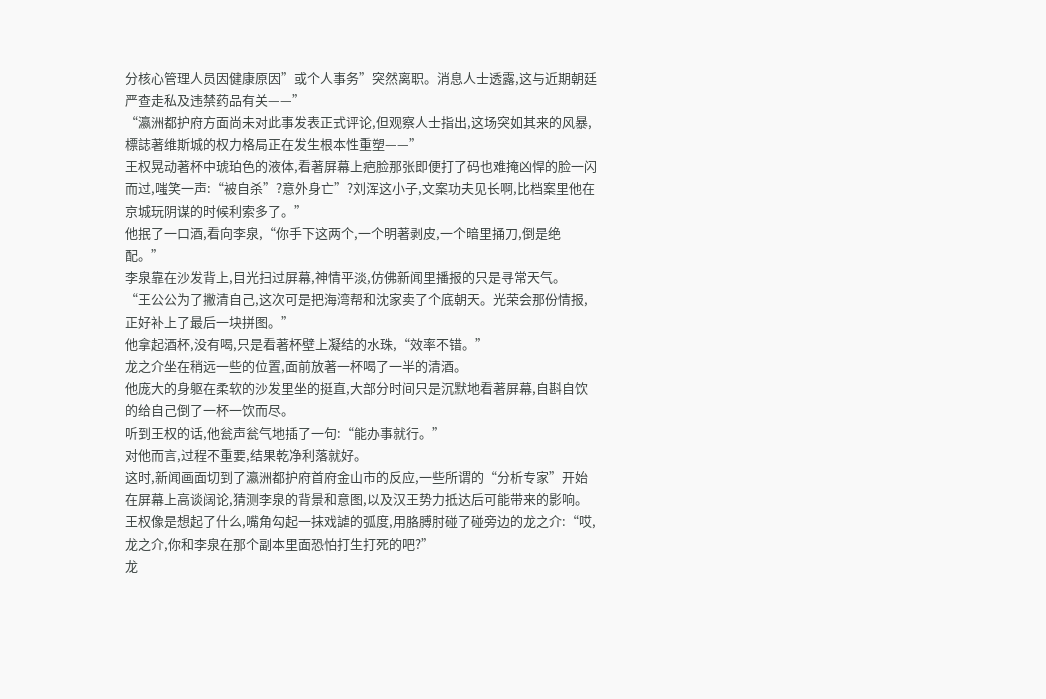分核心管理人员因健康原因”或个人事务”突然离职。消息人士透露,这与近期朝廷严查走私及违禁药品有关——”
“瀛洲都护府方面尚未对此事发表正式评论,但观察人士指出,这场突如其来的风暴,標誌著维斯城的权力格局正在发生根本性重塑——”
王权晃动著杯中琥珀色的液体,看著屏幕上疤脸那张即便打了码也难掩凶悍的脸一闪而过,嗤笑一声:“被自杀”?意外身亡”?刘浑这小子,文案功夫见长啊,比档案里他在京城玩阴谋的时候利索多了。”
他抿了一口酒,看向李泉,“你手下这两个,一个明著剥皮,一个暗里捅刀,倒是绝配。”
李泉靠在沙发背上,目光扫过屏幕,神情平淡,仿佛新闻里播报的只是寻常天气。
“王公公为了撇清自己,这次可是把海湾帮和沈家卖了个底朝天。光荣会那份情报,正好补上了最后一块拼图。”
他拿起酒杯,没有喝,只是看著杯壁上凝结的水珠,“效率不错。”
龙之介坐在稍远一些的位置,面前放著一杯喝了一半的清酒。
他庞大的身躯在柔软的沙发里坐的挺直,大部分时间只是沉默地看著屏幕,自斟自饮的给自己倒了一杯一饮而尽。
听到王权的话,他瓮声瓮气地插了一句:“能办事就行。”
对他而言,过程不重要,结果乾净利落就好。
这时,新闻画面切到了瀛洲都护府首府金山市的反应,一些所谓的“分析专家”开始在屏幕上高谈阔论,猜测李泉的背景和意图,以及汉王势力抵达后可能带来的影响。
王权像是想起了什么,嘴角勾起一抹戏謔的弧度,用胳膊肘碰了碰旁边的龙之介:“哎,龙之介,你和李泉在那个副本里面恐怕打生打死的吧?”
龙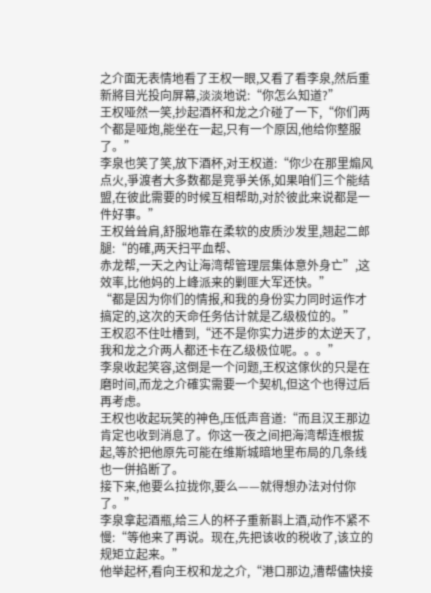之介面无表情地看了王权一眼,又看了看李泉,然后重新將目光投向屏幕,淡淡地说:“你怎么知道?”
王权哑然一笑,抄起酒杯和龙之介碰了一下,“你们两个都是哑炮,能坐在一起,只有一个原因,他给你整服了。”
李泉也笑了笑,放下酒杯,对王权道:“你少在那里煽风点火,爭渡者大多数都是竞爭关係,如果咱们三个能结盟,在彼此需要的时候互相帮助,对於彼此来说都是一件好事。”
王权耸耸肩,舒服地靠在柔软的皮质沙发里,翘起二郎腿:“的確,两天扫平血帮、
赤龙帮,一天之內让海湾帮管理层集体意外身亡”,这效率,比他妈的上峰派来的剿匪大军还快。”
“都是因为你们的情报,和我的身份实力同时运作才搞定的,这次的天命任务估计就是乙级极位的。”
王权忍不住吐槽到,“还不是你实力进步的太逆天了,我和龙之介两人都还卡在乙级极位呢。。。”
李泉收起笑容,这倒是一个问题,王权这傢伙的只是在磨时间,而龙之介確实需要一个契机,但这个也得过后再考虑。
王权也收起玩笑的神色,压低声音道:“而且汉王那边肯定也收到消息了。你这一夜之间把海湾帮连根拔起,等於把他原先可能在维斯城暗地里布局的几条线也一併掐断了。
接下来,他要么拉拢你,要么——就得想办法对付你了。”
李泉拿起酒瓶,给三人的杯子重新斟上酒,动作不紧不慢:“等他来了再说。现在,先把该收的税收了,该立的规矩立起来。”
他举起杯,看向王权和龙之介,“港口那边,漕帮儘快接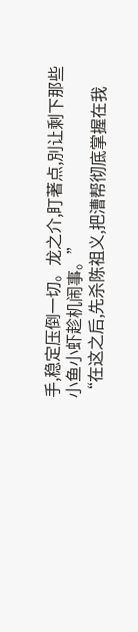手,稳定压倒一切。龙之介,盯著点,別让剩下那些小鱼小虾趁机闹事。”
“在这之后,先杀陈祖义,把漕帮彻底掌握在我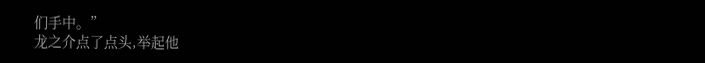们手中。”
龙之介点了点头,举起他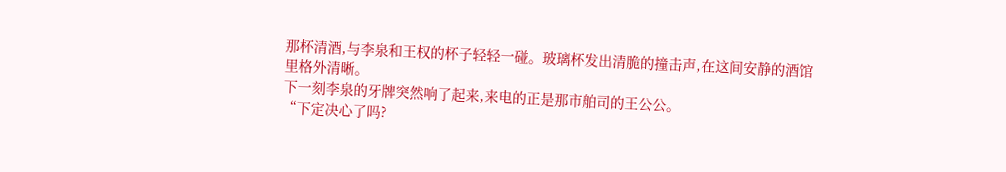那杯清酒,与李泉和王权的杯子轻轻一碰。玻璃杯发出清脆的撞击声,在这间安静的酒馆里格外清晰。
下一刻李泉的牙牌突然响了起来,来电的正是那市舶司的王公公。
“下定决心了吗?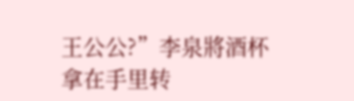王公公?”李泉將酒杯拿在手里转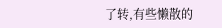了转,有些懒散的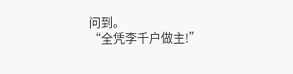问到。
“全凭李千户做主!”